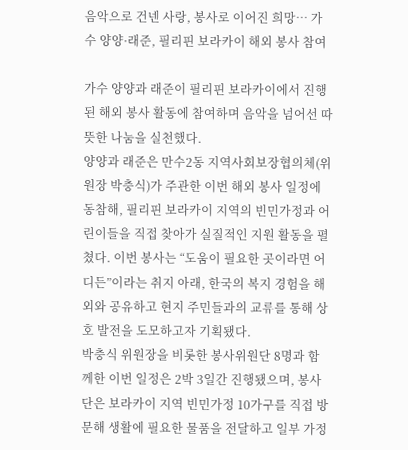음악으로 건넨 사랑, 봉사로 이어진 희망… 가수 양양·래준, 필리핀 보라카이 해외 봉사 참여

가수 양양과 래준이 필리핀 보라카이에서 진행된 해외 봉사 활동에 참여하며 음악을 넘어선 따뜻한 나눔을 실천했다.
양양과 래준은 만수2동 지역사회보장협의체(위원장 박충식)가 주관한 이번 해외 봉사 일정에 동참해, 필리핀 보라카이 지역의 빈민가정과 어린이들을 직접 찾아가 실질적인 지원 활동을 펼쳤다. 이번 봉사는 “도움이 필요한 곳이라면 어디든”이라는 취지 아래, 한국의 복지 경험을 해외와 공유하고 현지 주민들과의 교류를 통해 상호 발전을 도모하고자 기획됐다.
박충식 위원장을 비롯한 봉사위원단 8명과 함께한 이번 일정은 2박 3일간 진행됐으며, 봉사단은 보라카이 지역 빈민가정 10가구를 직접 방문해 생활에 필요한 물품을 전달하고 일부 가정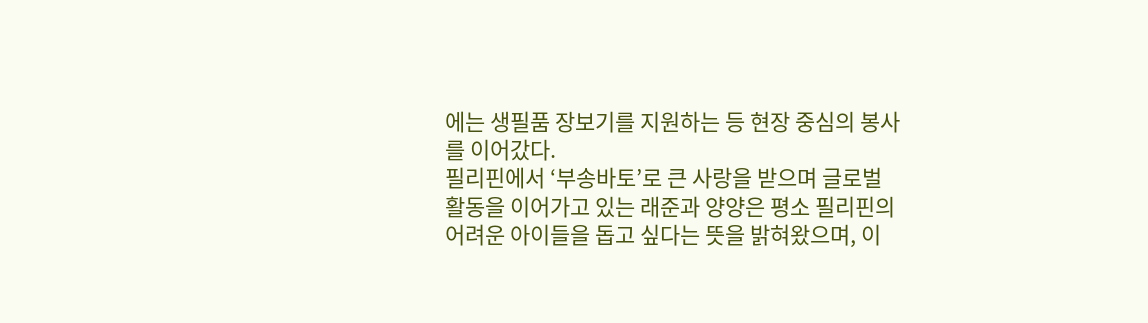에는 생필품 장보기를 지원하는 등 현장 중심의 봉사를 이어갔다.
필리핀에서 ‘부송바토’로 큰 사랑을 받으며 글로벌 활동을 이어가고 있는 래준과 양양은 평소 필리핀의 어려운 아이들을 돕고 싶다는 뜻을 밝혀왔으며, 이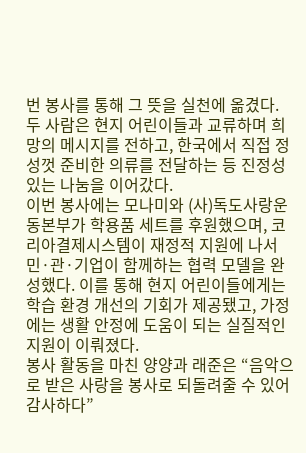번 봉사를 통해 그 뜻을 실천에 옮겼다. 두 사람은 현지 어린이들과 교류하며 희망의 메시지를 전하고, 한국에서 직접 정성껏 준비한 의류를 전달하는 등 진정성 있는 나눔을 이어갔다.
이번 봉사에는 모나미와 (사)독도사랑운동본부가 학용품 세트를 후원했으며, 코리아결제시스템이 재정적 지원에 나서 민·관·기업이 함께하는 협력 모델을 완성했다. 이를 통해 현지 어린이들에게는 학습 환경 개선의 기회가 제공됐고, 가정에는 생활 안정에 도움이 되는 실질적인 지원이 이뤄졌다.
봉사 활동을 마친 양양과 래준은 “음악으로 받은 사랑을 봉사로 되돌려줄 수 있어 감사하다”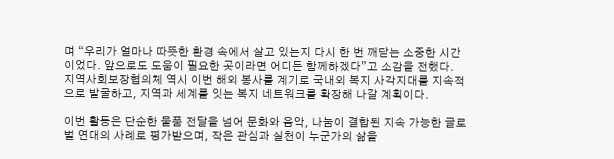며 “우리가 얼마나 따뜻한 환경 속에서 살고 있는지 다시 한 번 깨닫는 소중한 시간이었다. 앞으로도 도움이 필요한 곳이라면 어디든 함께하겠다”고 소감을 전했다.
지역사회보장협의체 역시 이번 해외 봉사를 계기로 국내외 복지 사각지대를 지속적으로 발굴하고, 지역과 세계를 잇는 복지 네트워크를 확장해 나갈 계획이다.

이번 활동은 단순한 물품 전달을 넘어 문화와 음악, 나눔이 결합된 지속 가능한 글로벌 연대의 사례로 평가받으며, 작은 관심과 실천이 누군가의 삶을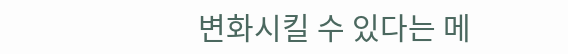변화시킬 수 있다는 메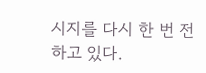시지를 다시 한 번 전하고 있다.